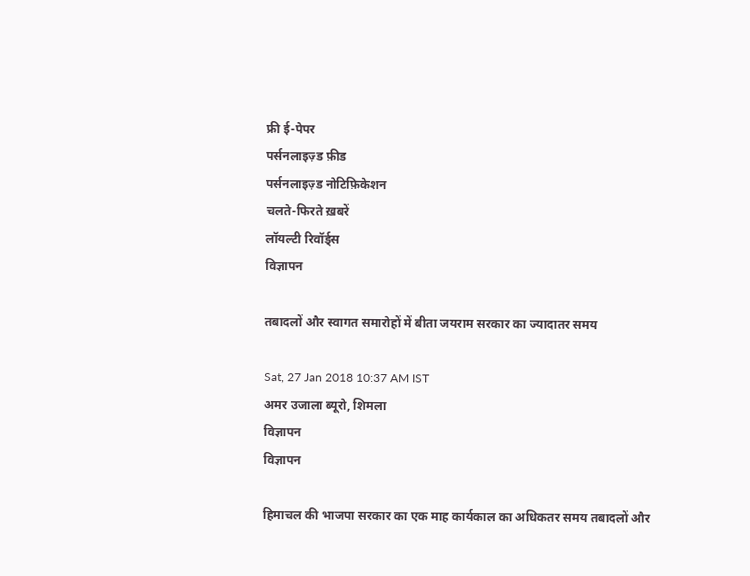फ्री ई-पेपर
पर्सनलाइज़्ड फ़ीड
पर्सनलाइज़्ड नोटिफ़िकेशन
चलते-फिरते ख़बरें
लॉयल्टी रिवॉर्ड्स
विज्ञापन

तबादलों और स्वागत समारोहों में बीता जयराम सरकार का ज्यादातर समय

Sat, 27 Jan 2018 10:37 AM IST
अमर उजाला ब्यूरो, शिमला
विज्ञापन
विज्ञापन

हिमाचल की भाजपा सरकार का एक माह कार्यकाल का अधिकतर समय तबादलों और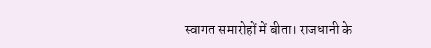स्वागत समारोहों में बीता। राजधानी के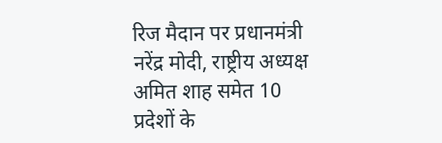रिज मैदान पर प्रधानमंत्री नरेंद्र मोदी, राष्ट्रीय अध्यक्ष अमित शाह समेत 10 प्रदेशों के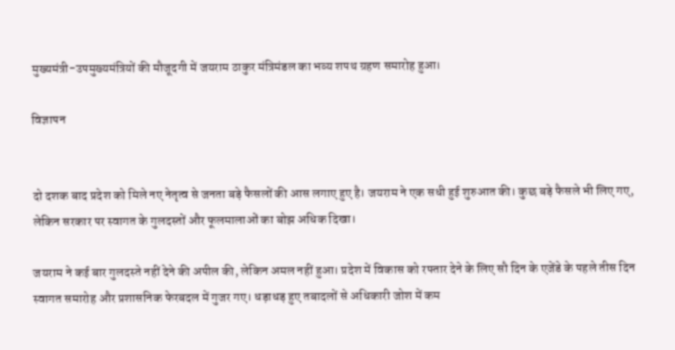मुख्यमंत्री-उपमुख्यमंत्रियों की मौजूदगी में जयराम ठाकुर मंत्रिमंडल का भव्य शपथ ग्रहण समारोह हुआ।

विज्ञापन


दो दशक बाद प्रदेश को मिले नए नेतृत्व से जनता बड़े फैसलों की आस लगाए हुए है। जयराम ने एक सधी हुई शुरुआत की। कुछ बड़े फैसले भी लिए गए, लेकिन सरकार पर स्वागत के गुलदस्तों और फूलमालाओं का बोझ अधिक दिखा।

जयराम ने कई बार गुलदस्ते नहीं देने की अपील की, लेकिन अमल नहीं हुआ। प्रदेश में विकास को रफ्तार देने के लिए सौ दिन के एजेंडे के पहले तीस दिन स्वागत समारोह और प्रशासनिक फेरबदल में गुजर गए। धड़ाधड़ हुए तबादलों से अधिकारी जोश में कम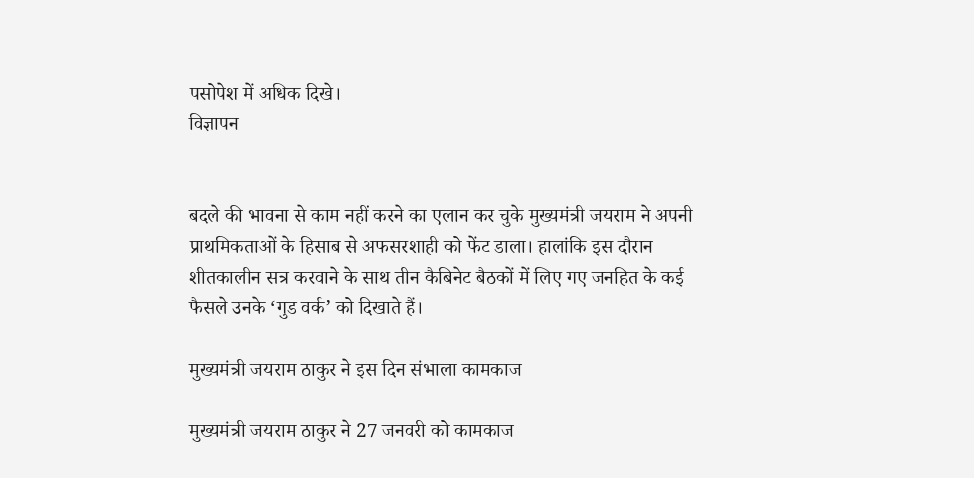पसोपेश में अधिक दिखे।
विज्ञापन


बदले की भावना से काम नहीं करने का एलान कर चुके मुख्यमंत्री जयराम ने अपनी प्राथमिकताओं के हिसाब से अफसरशाही को फेंट डाला। हालांकि इस दौरान शीतकालीन सत्र करवाने के साथ तीन कैबिनेट बैठकों में लिए गए जनहित के कई फैसले उनके ‘गुड वर्क’ को दिखाते हैं।

मुख्यमंत्री जयराम ठाकुर ने इस दिन संभाला कामकाज

मुख्यमंत्री जयराम ठाकुर ने 27 जनवरी को कामकाज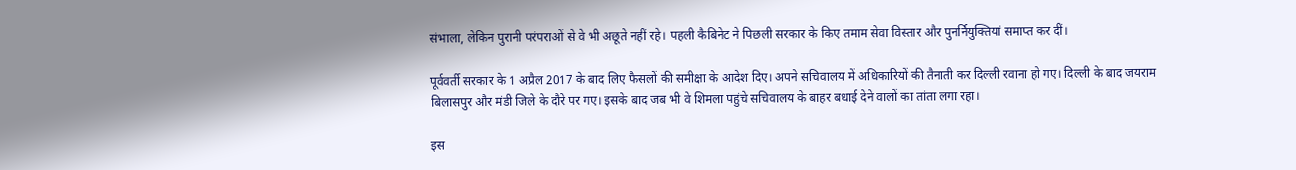संभाला, लेकिन पुरानी परंपराओं से वे भी अछूते नहीं रहे। पहली कैबिनेट ने पिछली सरकार के किए तमाम सेवा विस्तार और पुनर्नियुक्तियां समाप्त कर दीं।

पूर्ववर्ती सरकार के 1 अप्रैल 2017 के बाद लिए फैसलों की समीक्षा के आदेश दिए। अपने सचिवालय में अधिकारियों की तैनाती कर दिल्ली रवाना हो गए। दिल्ली के बाद जयराम बिलासपुर और मंडी जिले के दौरे पर गए। इसके बाद जब भी वे शिमला पहुंचे सचिवालय के बाहर बधाई देने वालों का तांता लगा रहा।

इस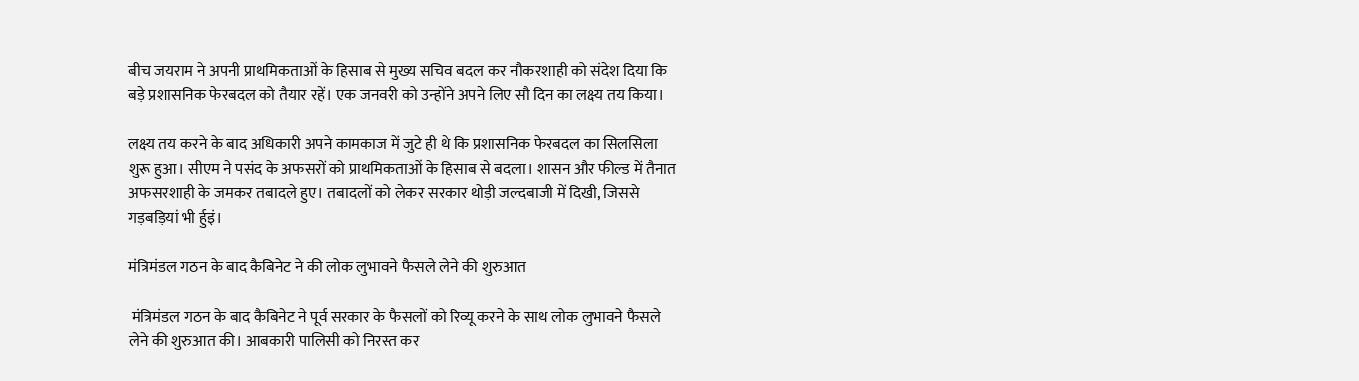बीच जयराम ने अपनी प्राथमिकताओं के हिसाब से मुख्य सचिव बदल कर नौकरशाही को संदेश दिया कि बड़े प्रशासनिक फेरबदल को तैयार रहें। एक जनवरी को उन्होंने अपने लिए सौ दिन का लक्ष्य तय किया।

लक्ष्य तय करने के बाद अधिकारी अपने कामकाज में जुटे ही थे कि प्रशासनिक फेरबदल का सिलसिला शुरू हुआ। सीएम ने पसंद के अफसरों को प्राथमिकताओं के हिसाब से बदला। शासन और फील्ड में तैनात अफसरशाही के जमकर तबादले हुए। तबादलों को लेकर सरकार थोड़ी जल्दबाजी में दिखी, जिससे गड़बड़ियां भी र्हुइं।

मंत्रिमंडल गठन के बाद कैबिनेट ने की लोक लुभावने फैसले लेने की शुरुआत

 मंत्रिमंडल गठन के बाद कैबिनेट ने पूर्व सरकार के फैसलों को रिव्यू करने के साथ लोक लुभावने फैसले लेने की शुरुआत की। आबकारी पालिसी को निरस्त कर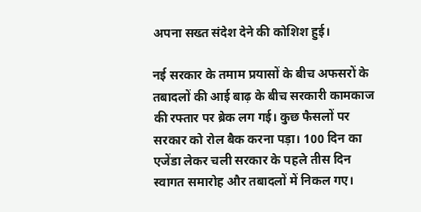अपना सख्त संदेश देने की कोशिश हुई।

नई सरकार के तमाम प्रयासों के बीच अफसरों के तबादलों की आई बाढ़ के बीच सरकारी कामकाज की रफ्तार पर ब्रेक लग गई। कुछ फैसलों पर सरकार को रोल बैक करना पड़ा। 100 दिन का एजेंडा लेकर चली सरकार के पहले तीस दिन स्वागत समारोह और तबादलों में निकल गए।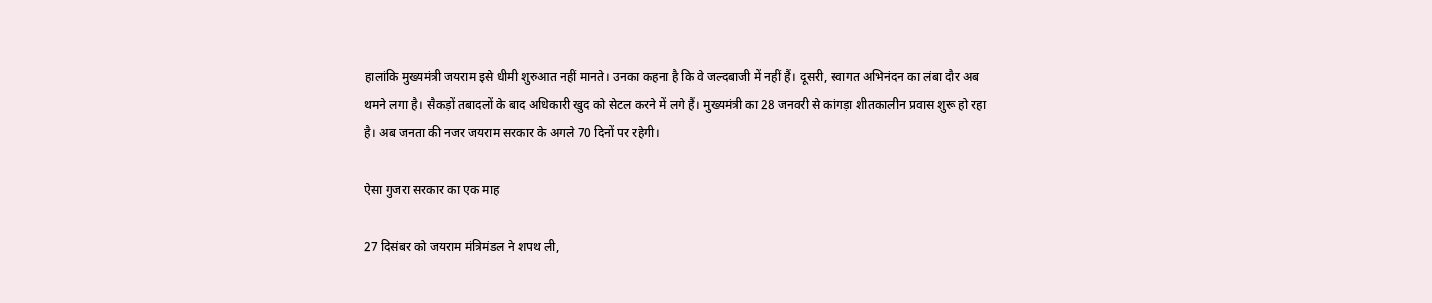हालांकि मुख्यमंत्री जयराम इसे धीमी शुरुआत नहीं मानते। उनका कहना है कि वे जल्दबाजी में नहीं हैं। दूसरी, स्वागत अभिनंदन का लंबा दौर अब थमने लगा है। सैकड़ों तबादलों के बाद अधिकारी खुद को सेटल करने में लगे हैं। मुख्यमंत्री का 28 जनवरी से कांगड़ा शीतकालीन प्रवास शुरू हो रहा है। अब जनता की नजर जयराम सरकार के अगले 70 दिनों पर रहेगी।

ऐसा गुजरा सरकार का एक माह

27 दिसंबर को जयराम मंत्रिमंडल ने शपथ ली,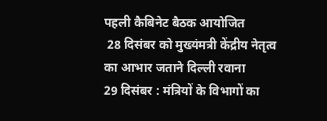पहली कैबिनेट बैठक आयोजित
 28 दिसंबर को मुख्यंमत्री केंद्रीय नेतृत्व का आभार जताने दिल्ली रवाना
29 दिसंबर : मंत्रियों के विभागों का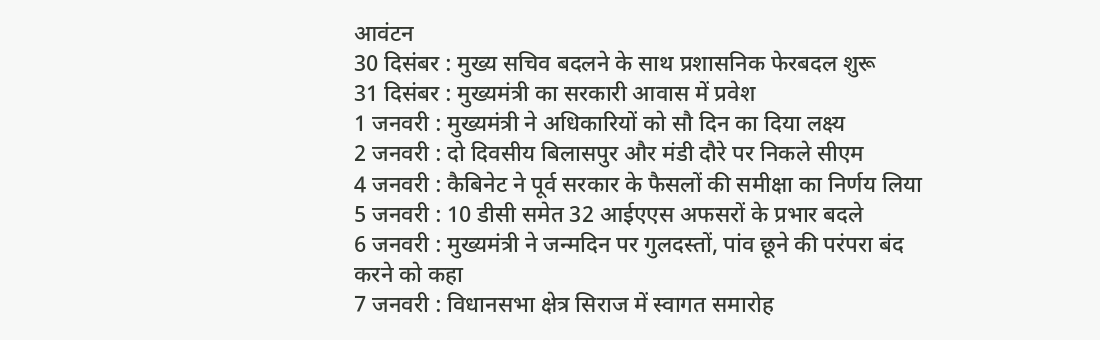आवंटन
30 दिसंबर : मुख्य सचिव बदलने के साथ प्रशासनिक फेरबदल शुरू
31 दिसंबर : मुख्यमंत्री का सरकारी आवास में प्रवेश
1 जनवरी : मुख्यमंत्री ने अधिकारियों को सौ दिन का दिया लक्ष्य
2 जनवरी : दो दिवसीय बिलासपुर और मंडी दौरे पर निकले सीएम
4 जनवरी : कैबिनेट ने पूर्व सरकार के फैसलों की समीक्षा का निर्णय लिया
5 जनवरी : 10 डीसी समेत 32 आईएएस अफसरों के प्रभार बदले
6 जनवरी : मुख्यमंत्री ने जन्मदिन पर गुलदस्तों, पांव छूने की परंपरा बंद करने को कहा
7 जनवरी : विधानसभा क्षेत्र सिराज में स्वागत समारोह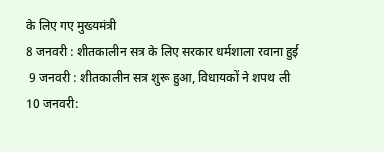के लिए गए मुख्यमंत्री
8 जनवरी : शीतकालीन सत्र के लिए सरकार धर्मशाला रवाना हुई
 9 जनवरी : शीतकालीन सत्र शुरू हुआ, विधायकों ने शपथ ली
10 जनवरी: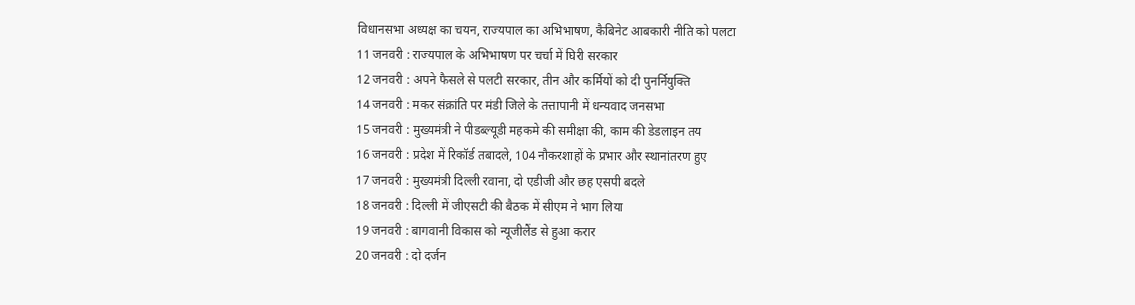विधानसभा अध्यक्ष का चयन, राज्यपाल का अभिभाषण, कैबिनेट आबकारी नीति को पलटा
11 जनवरी : राज्यपाल के अभिभाषण पर चर्चा में घिरी सरकार
12 जनवरी : अपने फैसले से पलटी सरकार, तीन और कर्मियों को दी पुनर्नियुक्ति
14 जनवरी : मकर संक्रांति पर मंडी जिले के तत्तापानी में धन्यवाद जनसभा
15 जनवरी : मुख्यमंत्री ने पीडब्ल्यूडी महकमे की समीक्षा की, काम की डेडलाइन तय
16 जनवरी : प्रदेश में रिकॉर्ड तबादले, 104 नौकरशाहों के प्रभार और स्थानांतरण हुए
17 जनवरी : मुख्यमंत्री दिल्ली रवाना, दो एडीजी और छह एसपी बदले
18 जनवरी : दिल्ली में जीएसटी की बैठक में सीएम ने भाग लिया
19 जनवरी : बागवानी विकास को न्यूजीलैंड से हुआ करार
20 जनवरी : दो दर्जन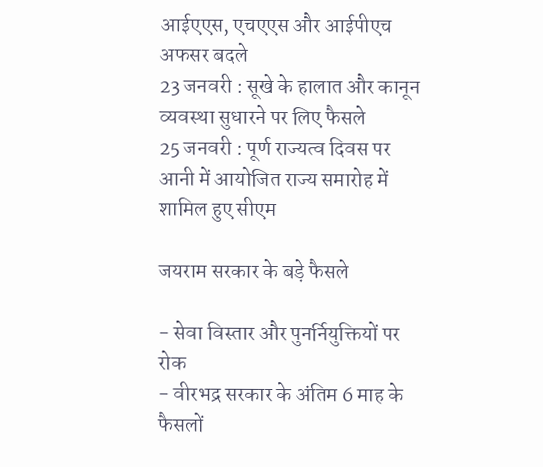आईएएस, एचएएस और आईपीएच अफसर बदले
23 जनवरी : सूखे के हालात और कानून व्यवस्था सुधारने पर लिए फैसले
25 जनवरी : पूर्ण राज्यत्व दिवस पर आनी में आयोजित राज्य समारोह में शामिल हुए सीएम

जयराम सरकार के बड़े फैसले

- सेवा विस्तार और पुनर्नियुक्तियों पर रोक
- वीरभद्र सरकार के अंतिम 6 माह के फैसलों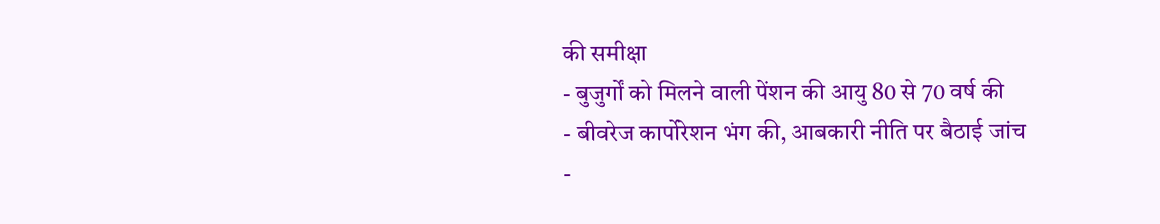की समीक्षा
- बुजुर्गों को मिलने वाली पेंशन की आयु 80 से 70 वर्ष की
- बीवरेज कार्पोरेशन भंग की, आबकारी नीति पर बैठाई जांच
-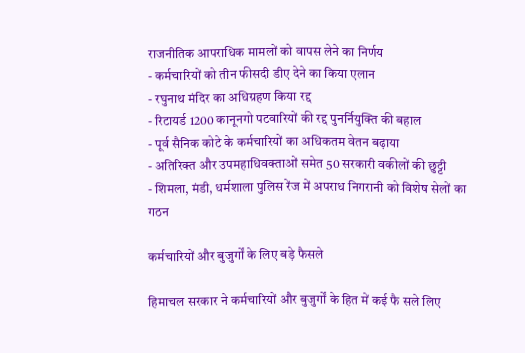राजनीतिक आपराधिक मामलों को वापस लेने का निर्णय
- कर्मचारियों को तीन फीसदी डीए देने का किया एलान
- रघुनाथ मंदिर का अधिग्रहण किया रद्द
- रिटायर्ड 1200 कानूनगो पटवारियों की रद्द पुनर्नियुक्ति की बहाल
- पूर्व सैनिक कोटे के कर्मचारियों का अधिकतम वेतन बढ़ाया
- अतिरिक्त और उपमहाधिवक्ताओं समेत 50 सरकारी वकीलों की छुट्टी
- शिमला, मंडी, धर्मशाला पुलिस रेंज में अपराध निगरानी को विशेष सेलों का गठन

कर्मचारियों और बुजुर्गों के लिए बड़े फैसले

हिमाचल सरकार ने कर्मचारियों और बुजुर्गों के हित में कई फै सले लिए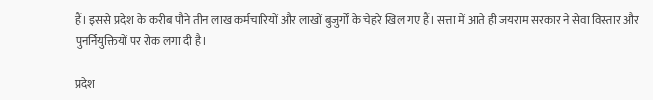हैं। इससे प्रदेश के करीब पौने तीन लाख कर्मचारियों और लाखों बुजुर्गों के चेहरे खिल गए हैं। सत्ता में आते ही जयराम सरकार ने सेवा विस्तार और पुनर्नियुक्तियों पर रोक लगा दी है।

प्रदेश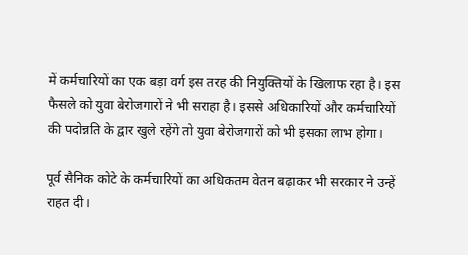में कर्मचारियों का एक बड़ा वर्ग इस तरह की नियुक्तियों के खिलाफ रहा है। इस फैसले को युवा बेरोजगारों ने भी सराहा है। इससे अधिकारियों और कर्मचारियों की पदोन्नति के द्वार खुले रहेंगे तो युवा बेरोजगारों को भी इसका लाभ होगा।

पूर्व सैनिक कोटे के कर्मचारियों का अधिकतम वेतन बढ़ाकर भी सरकार ने उन्हें राहत दी।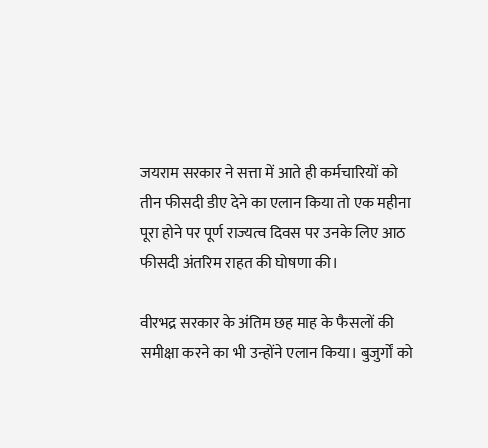जयराम सरकार ने सत्ता में आते ही कर्मचारियों को तीन फीसदी डीए देने का एलान किया तो एक महीना पूरा होने पर पूर्ण राज्यत्व दिवस पर उनके लिए आठ फीसदी अंतरिम राहत की घोषणा की।

वीरभद्र सरकार के अंतिम छह माह के फैसलों की समीक्षा करने का भी उन्होंने एलान किया। बुजुर्गों को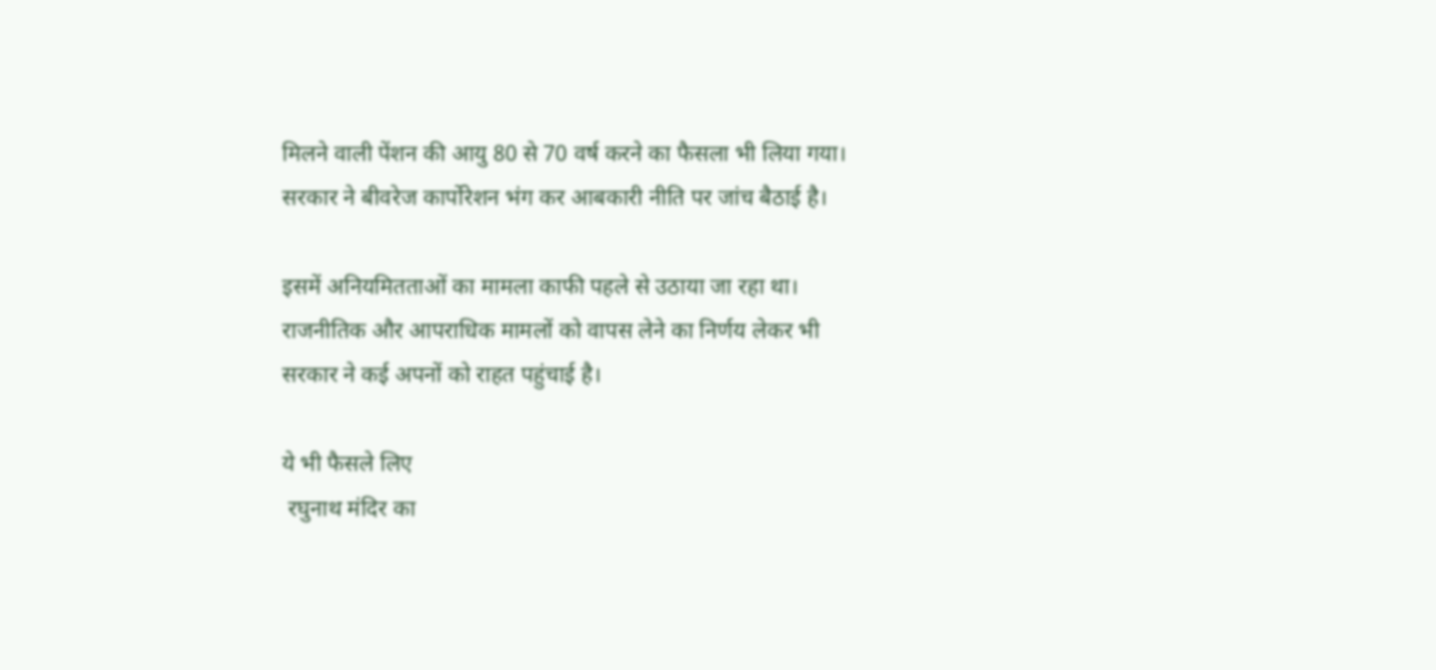मिलने वाली पेंशन की आयु 80 से 70 वर्ष करने का फैसला भी लिया गया। सरकार ने बीवरेज कार्पोरेशन भंग कर आबकारी नीति पर जांच बैठाई है।

इसमें अनियमितताओं का मामला काफी पहले से उठाया जा रहा था। राजनीतिक और आपराधिक मामलों को वापस लेने का निर्णय लेकर भी सरकार ने कई अपनों को राहत पहुंचाई है।

ये भी फैसले लिए
 रघुनाथ मंदिर का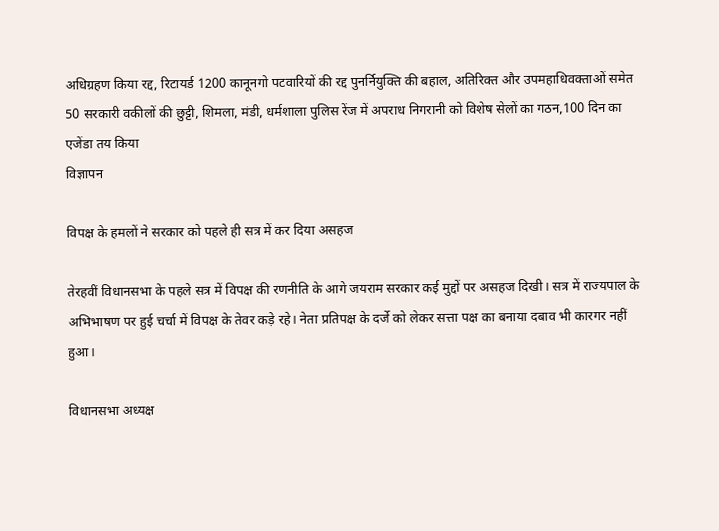अधिग्रहण किया रद्द, रिटायर्ड 1200 कानूनगो पटवारियों की रद्द पुनर्नियुक्ति की बहाल, अतिरिक्त और उपमहाधिवक्ताओं समेत 50 सरकारी वकीलों की छुट्टी, शिमला, मंडी, धर्मशाला पुलिस रेंज में अपराध निगरानी को विशेष सेलों का गठन,100 दिन का एजेंडा तय किया
विज्ञापन

विपक्ष के हमलों ने सरकार को पहले ही सत्र में कर दिया असहज

तेरहवीं विधानसभा के पहले सत्र में विपक्ष की रणनीति के आगे जयराम सरकार कई मुद्दों पर असहज दिखी। सत्र में राज्यपाल के अभिभाषण पर हुई चर्चा में विपक्ष के तेवर कड़े रहे। नेता प्रतिपक्ष के दर्जे को लेकर सत्ता पक्ष का बनाया दबाव भी कारगर नहीं हुआ।

विधानसभा अध्यक्ष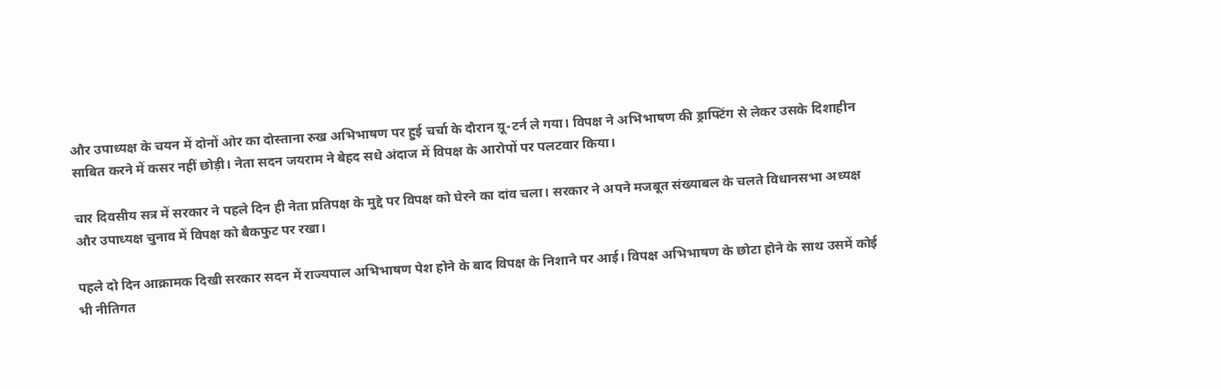और उपाध्यक्ष के चयन में दोनों ओर का दोस्ताना रुख अभिभाषण पर हुई चर्चा के दौरान य़ू-टर्न ले गया। विपक्ष ने अभिभाषण की ड्राफ्टिंग से लेकर उसके दिशाहीन साबित करने में कसर नहीं छोड़ी। नेता सदन जयराम ने बेहद सधे अंदाज में विपक्ष के आरोपों पर पलटवार किया।

चार दिवसीय सत्र में सरकार ने पहले दिन ही नेता प्रतिपक्ष के मुद्दे पर विपक्ष को घेरने का दांव चला। सरकार ने अपने मजबूत संख्याबल के चलते विधानसभा अध्यक्ष और उपाध्यक्ष चुनाव में विपक्ष को बैकफुट पर रखा।

पहले दो दिन आक्रामक दिखी सरकार सदन में राज्यपाल अभिभाषण पेश होने के बाद विपक्ष के निशाने पर आई। विपक्ष अभिभाषण के छोटा होने के साथ उसमें कोई भी नीतिगत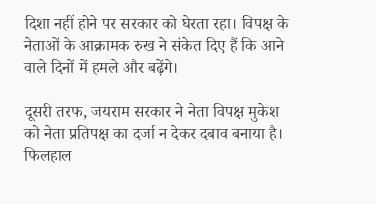दिशा नहीं होने पर सरकार को घेरता रहा। विपक्ष के नेताओं के आक्रामक रुख ने संकेत दिए हैं कि आने वाले दिनों में हमले और बढ़ेंगे।

दूसरी तरफ, जयराम सरकार ने नेता विपक्ष मुकेश को नेता प्रतिपक्ष का दर्जा न देकर दबाव बनाया है। फिलहाल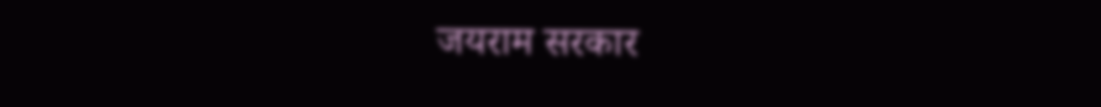जयराम सरकार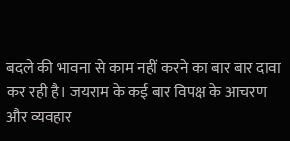बदले की भावना से काम नहीं करने का बार बार दावा कर रही है। जयराम के कई बार विपक्ष के आचरण और व्यवहार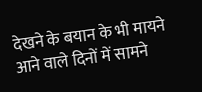देखने के बयान के भी मायने आने वाले दिनों में सामने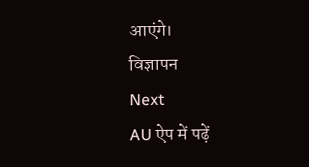आएंगे।
विज्ञापन
Next
AU ऐप में पढ़ें